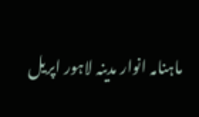ماہنامہ انوار مدینہ لاہور اپریل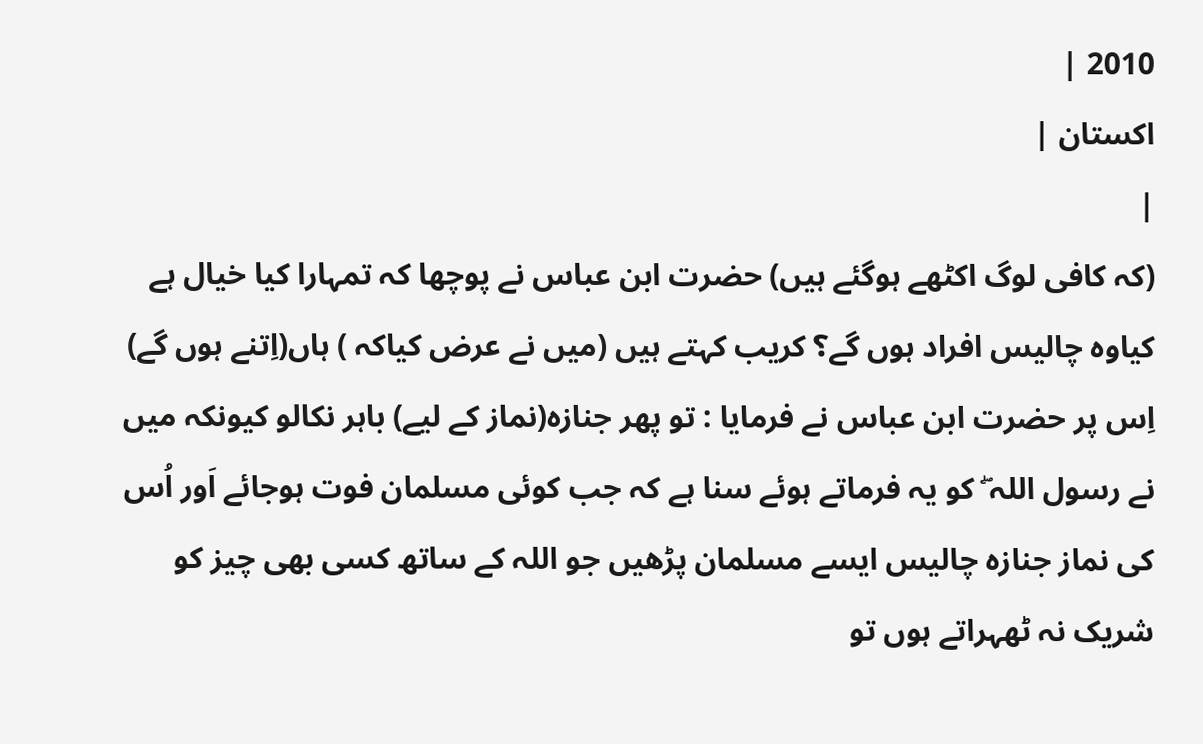2010 |
اكستان |
|
(کہ کافی لوگ اکٹھے ہوگئے ہیں) حضرت ابن عباس نے پوچھا کہ تمہارا کیا خیال ہے کیاوہ چالیس افراد ہوں گے؟ کریب کہتے ہیں (میں نے عرض کیاکہ ) ہاں(اِتنے ہوں گے) اِس پر حضرت ابن عباس نے فرمایا : تو پھر جنازہ(نماز کے لیے) باہر نکالو کیونکہ میں نے رسول اللہ ۖ کو یہ فرماتے ہوئے سنا ہے کہ جب کوئی مسلمان فوت ہوجائے اَور اُس کی نماز جنازہ چالیس ایسے مسلمان پڑھیں جو اللہ کے ساتھ کسی بھی چیز کو شریک نہ ٹھہراتے ہوں تو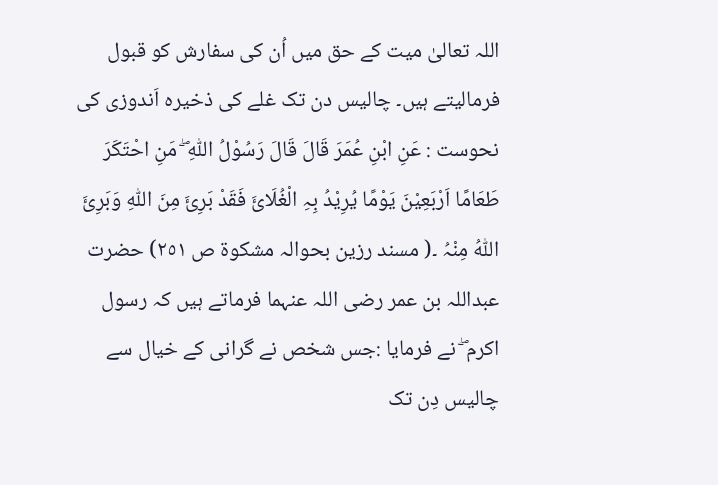اللہ تعالیٰ میت کے حق میں اُن کی سفارش کو قبول فرمالیتے ہیں۔ چالیس دن تک غلے کی ذخیرہ اَندوزی کی نحوست : عَنِ ابْنِ عُمَرَ قَالَ قَالَ رَسُوْلُ اللّٰہِ ۖ مَنِ احْتَکَرَ طَعَامًا اَرْبَعِیْنَ یَوْمًا یُرِیْدُ بِہِ الْغُلَائَ فَقَدْ بَرِیَٔ مِنَ اللّٰہِ وَبَرِیَٔ اللّٰہُ مِنْہُ ۔( مسند رزین بحوالہ مشکوة ص ٢٥١) حضرت عبداللہ بن عمر رضی اللہ عنہما فرماتے ہیں کہ رسول اکرم ۖ نے فرمایا :جس شخص نے گرانی کے خیال سے چالیس دِن تک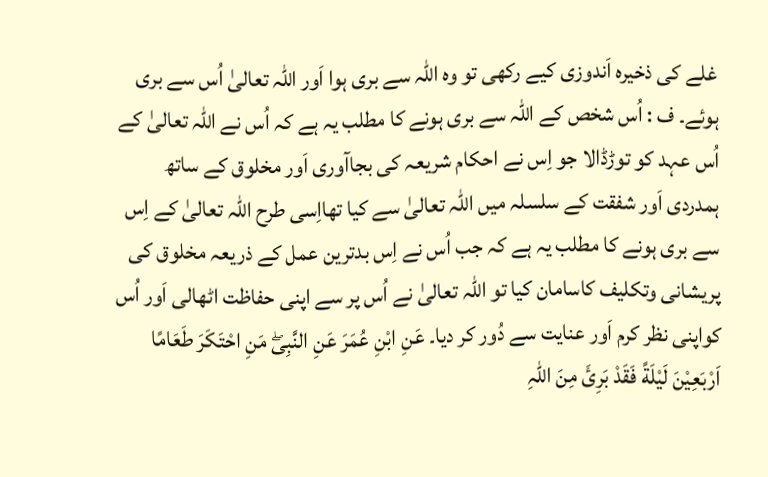غلے کی ذخیرہ اَندوزی کیے رکھی تو وہ اللہ سے بری ہوا اَور اللہ تعالیٰ اُس سے بری ہوئے۔ ف : اُس شخص کے اللہ سے بری ہونے کا مطلب یہ ہے کہ اُس نے اللہ تعالیٰ کے اُس عہد کو توڑڈالا جو اِس نے احکام شریعہ کی بجاآوری اَور مخلوق کے ساتھ ہمدردی اَور شفقت کے سلسلہ میں اللہ تعالیٰ سے کیا تھااِسی طرح اللہ تعالیٰ کے اِس سے بری ہونے کا مطلب یہ ہے کہ جب اُس نے اِس بدترین عمل کے ذریعہ مخلوق کی پریشانی وتکلیف کاسامان کیا تو اللہ تعالیٰ نے اُس پر سے اپنی حفاظت اٹھالی اَور اُس کواپنی نظر کرم اَور عنایت سے دُور کر دیا۔ عَنِ ابْنِ عُمَرَ عَنِ النَّبِیۖ مَنِ احْتَکَرَ طَعَامًا اَرْبَعِیْنَ لَیْلَةً فَقَدْ بَرِیَٔ مِنَ اللّٰہِ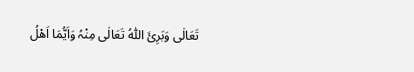تَعَالٰی وَبَرِیَٔ اللّٰہُ تَعَالٰی مِنْہُ وَاَیُّمَا اَھْلُ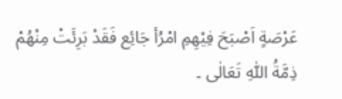عَرْصَةٍ اَصْبَحَ فِیْھِمِ امْرُأ جَائِع فَقَدْ بَرِئَتْ مِنْھُمْ ذِمَّةُ اللّٰہِ تَعَالٰی ۔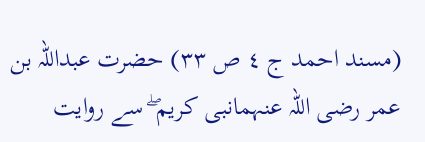(مسند احمد ج ٤ ص ٣٣) حضرت عبداللہ بن عمر رضی اللہ عنہمانبی کریم ۖ سے روایت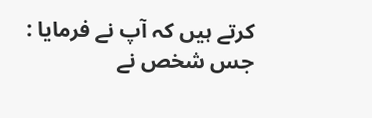کرتے ہیں کہ آپ نے فرمایا : جس شخص نے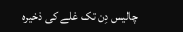چالیس دِن تک غلے کی ذخیرہ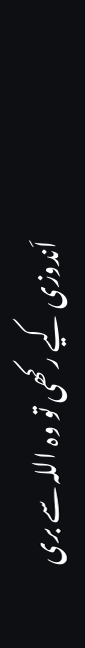اَندوزی کیے رکھی تو وہ اللہ سے بری